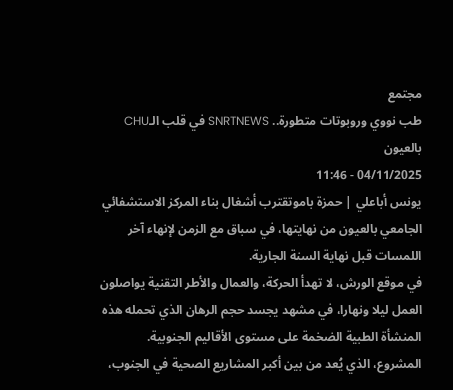مجتمع
طب نووي وروبوتات متطورة.. SNRTNEWS في قلب الـCHU بالعيون
04/11/2025 - 11:46
يونس أباعلي | حمزة باموتقترب أشغال بناء المركز الاستشفائي الجامعي بالعيون من نهايتها، في سباق مع الزمن لإنهاء آخر اللمسات قبل نهاية السنة الجارية.
في موقع الورش، لا تهدأ الحركة، والعمال والأطر التقنية يواصلون العمل ليلا ونهارا، في مشهد يجسد حجم الرهان الذي تحمله هذه المنشأة الطبية الضخمة على مستوى الأقاليم الجنوبية.
المشروع، الذي يُعد من بين أكبر المشاريع الصحية في الجنوب،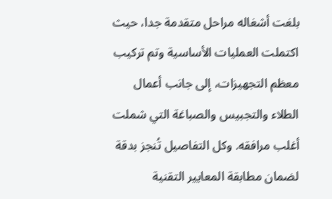بلغت أشغاله مراحل متقدمة جدا، حيث اكتملت العمليات الأساسية وتم تركيب معظم التجهيزات، إلى جانب أعمال الطلاء والتجبيس والصباغة التي شملت أغلب مرافقه. وكل التفاصيل تُنجز بدقة لضمان مطابقة المعايير التقنية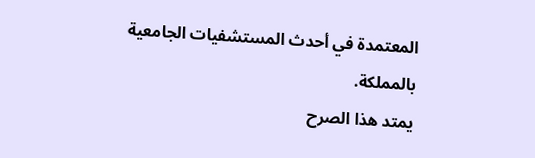المعتمدة في أحدث المستشفيات الجامعية بالمملكة.
يمتد هذا الصرح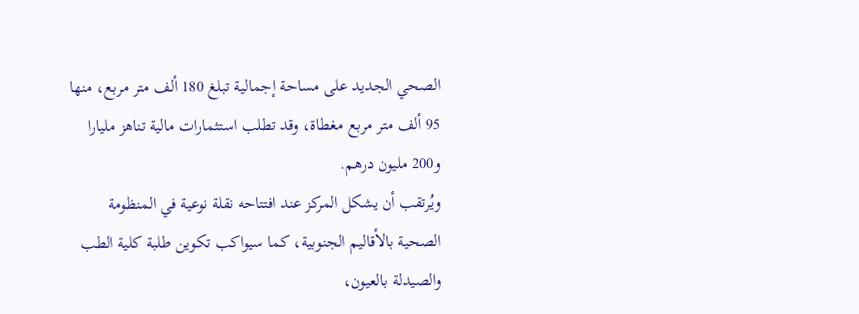الصحي الجديد على مساحة إجمالية تبلغ 180 ألف متر مربع، منها 95 ألف متر مربع مغطاة، وقد تطلب استثمارات مالية تناهز مليارا و200 مليون درهم.
ويُرتقب أن يشكل المركز عند افتتاحه نقلة نوعية في المنظومة الصحية بالأقاليم الجنوبية، كما سيواكب تكوين طلبة كلية الطب والصيدلة بالعيون،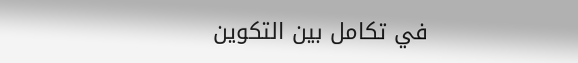في تكامل بين التكوين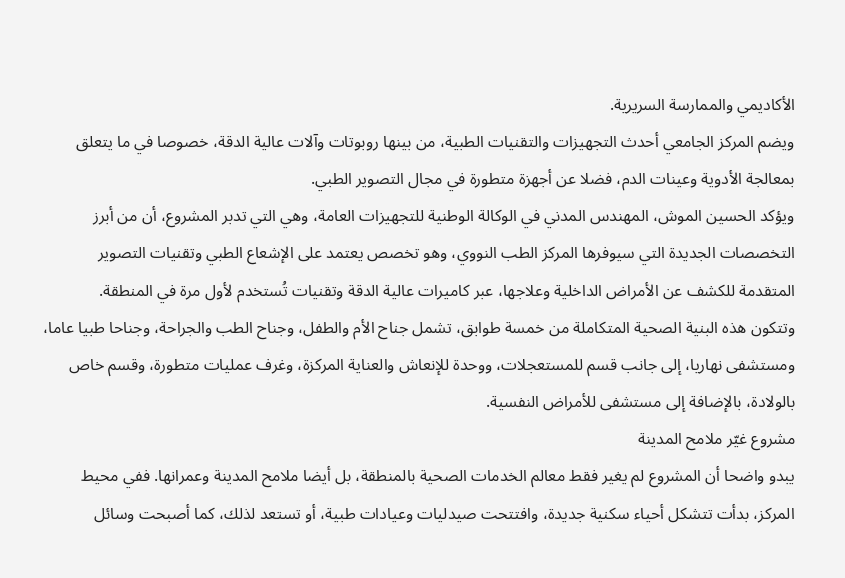الأكاديمي والممارسة السريرية.
ويضم المركز الجامعي أحدث التجهيزات والتقنيات الطبية، من بينها روبوتات وآلات عالية الدقة، خصوصا في ما يتعلق بمعالجة الأدوية وعينات الدم، فضلا عن أجهزة متطورة في مجال التصوير الطبي.
ويؤكد الحسين الموش، المهندس المدني في الوكالة الوطنية للتجهيزات العامة، وهي التي تدبر المشروع، أن من أبرز التخصصات الجديدة التي سيوفرها المركز الطب النووي، وهو تخصص يعتمد على الإشعاع الطبي وتقنيات التصوير المتقدمة للكشف عن الأمراض الداخلية وعلاجها، عبر كاميرات عالية الدقة وتقنيات تُستخدم لأول مرة في المنطقة.
وتتكون هذه البنية الصحية المتكاملة من خمسة طوابق، تشمل جناح الأم والطفل، وجناح الطب والجراحة، وجناحا طبيا عاما، ومستشفى نهاريا، إلى جانب قسم للمستعجلات، ووحدة للإنعاش والعناية المركزة، وغرف عمليات متطورة، وقسم خاص بالولادة، بالإضافة إلى مستشفى للأمراض النفسية.
مشروع غيّر ملامح المدينة
يبدو واضحا أن المشروع لم يغير فقط معالم الخدمات الصحية بالمنطقة، بل أيضا ملامح المدينة وعمرانها. ففي محيط المركز، بدأت تتشكل أحياء سكنية جديدة، وافتتحت صيدليات وعيادات طبية، أو تستعد لذلك، كما أصبحت وسائل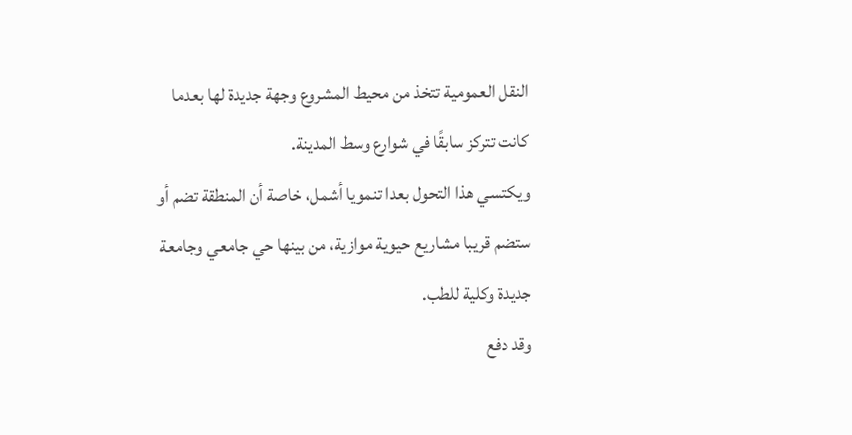النقل العمومية تتخذ من محيط المشروع وجهة جديدة لها بعدما كانت تتركز سابقًا في شوارع وسط المدينة.
ويكتسي هذا التحول بعدا تنمويا أشمل، خاصة أن المنطقة تضم أو ستضم قريبا مشاريع حيوية موازية، من بينها حي جامعي وجامعة جديدة وكلية للطب.
وقد دفع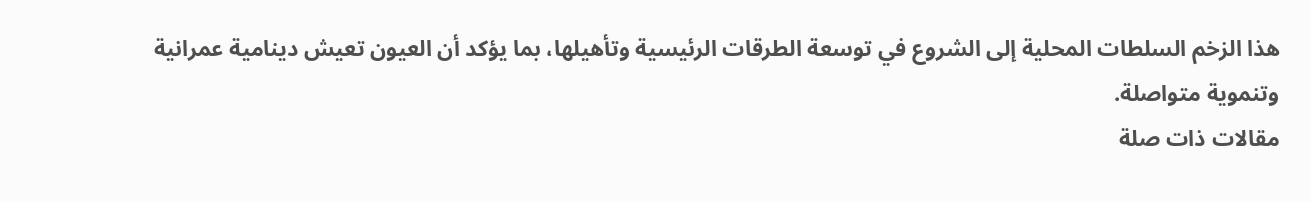هذا الزخم السلطات المحلية إلى الشروع في توسعة الطرقات الرئيسية وتأهيلها، بما يؤكد أن العيون تعيش دينامية عمرانية وتنموية متواصلة.
مقالات ذات صلة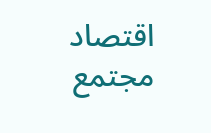اقتصاد
مجتمع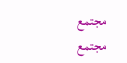مجتمع
مجتمع